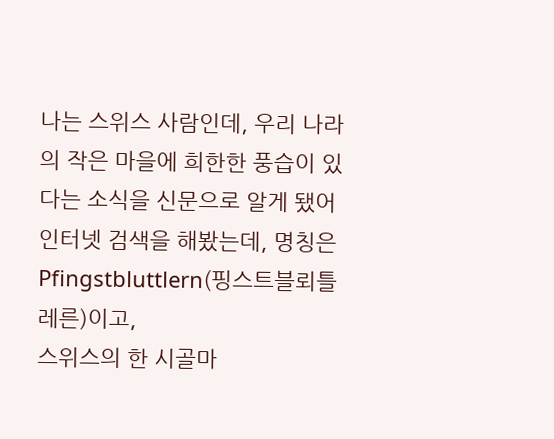나는 스위스 사람인데, 우리 나라의 작은 마을에 희한한 풍습이 있다는 소식을 신문으로 알게 됐어
인터넷 검색을 해봤는데, 명칭은 Pfingstbluttlern(핑스트블뢰틀레른)이고,
스위스의 한 시골마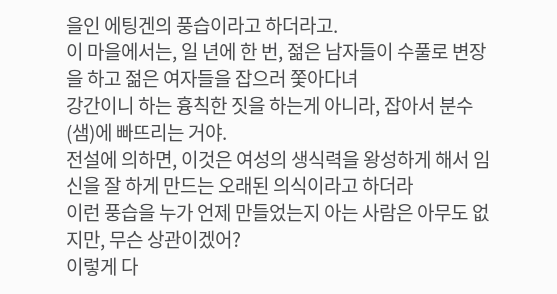을인 에팅겐의 풍습이라고 하더라고.
이 마을에서는, 일 년에 한 번, 젊은 남자들이 수풀로 변장을 하고 젊은 여자들을 잡으러 쫓아다녀
강간이니 하는 흉칙한 짓을 하는게 아니라, 잡아서 분수(샘)에 빠뜨리는 거야.
전설에 의하면, 이것은 여성의 생식력을 왕성하게 해서 임신을 잘 하게 만드는 오래된 의식이라고 하더라
이런 풍습을 누가 언제 만들었는지 아는 사람은 아무도 없지만, 무슨 상관이겠어?
이렇게 다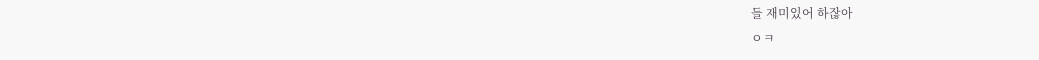들 재미있어 하잖아
ㅇㅋ